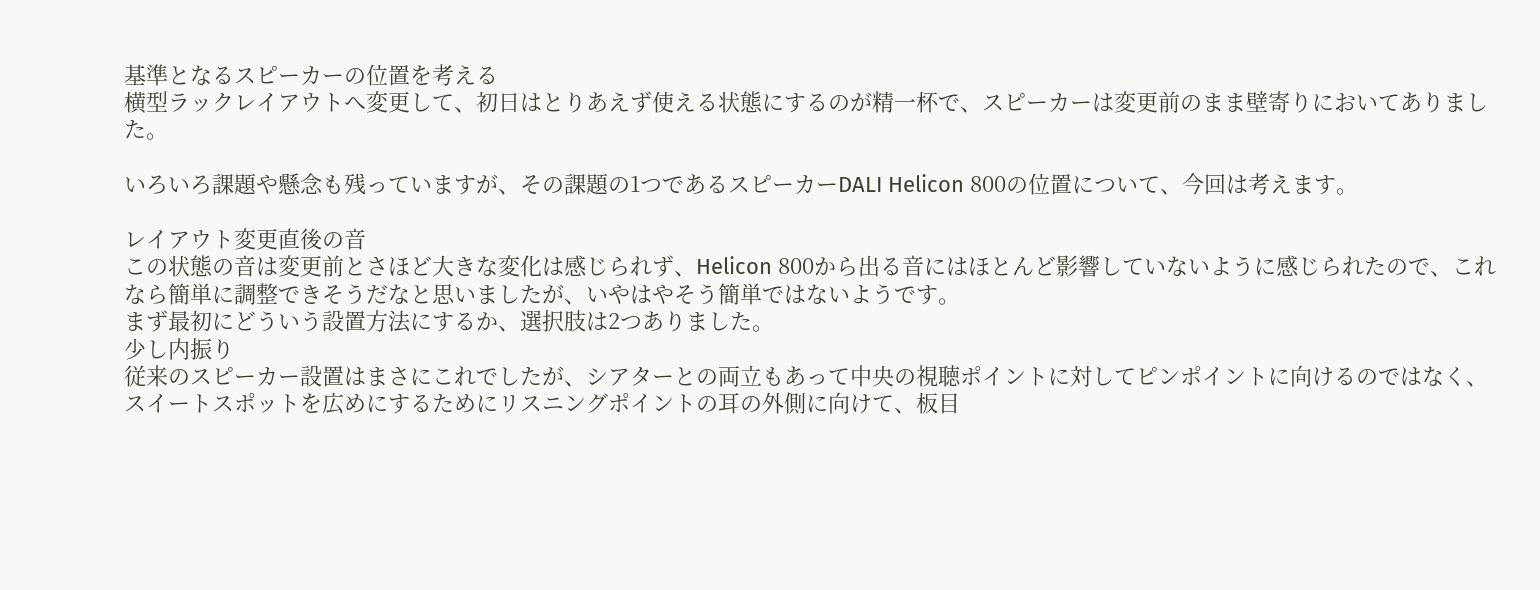基準となるスピーカーの位置を考える
横型ラックレイアウトへ変更して、初日はとりあえず使える状態にするのが精一杯で、スピーカーは変更前のまま壁寄りにおいてありました。

いろいろ課題や懸念も残っていますが、その課題の1つであるスピーカーDALI Helicon 800の位置について、今回は考えます。

レイアウト変更直後の音
この状態の音は変更前とさほど大きな変化は感じられず、Helicon 800から出る音にはほとんど影響していないように感じられたので、これなら簡単に調整できそうだなと思いましたが、いやはやそう簡単ではないようです。
まず最初にどういう設置方法にするか、選択肢は2つありました。
少し内振り
従来のスピーカー設置はまさにこれでしたが、シアターとの両立もあって中央の視聴ポイントに対してピンポイントに向けるのではなく、スイートスポットを広めにするためにリスニングポイントの耳の外側に向けて、板目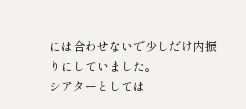には合わせないで少しだけ内振りにしていました。
シアターとしては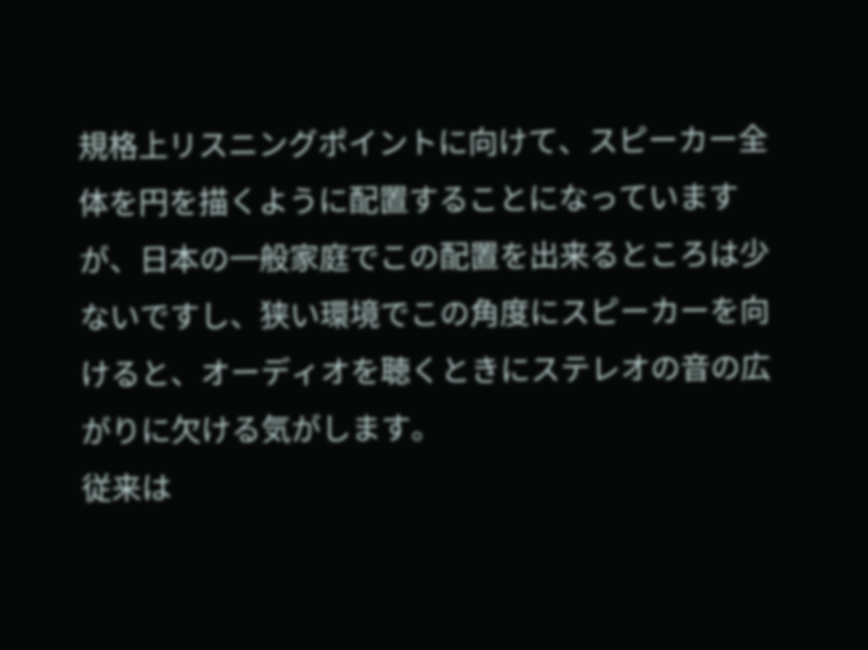規格上リスニングポイントに向けて、スピーカー全体を円を描くように配置することになっていますが、日本の一般家庭でこの配置を出来るところは少ないですし、狭い環境でこの角度にスピーカーを向けると、オーディオを聴くときにステレオの音の広がりに欠ける気がします。
従来は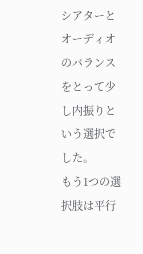シアターとオーディオのバランスをとって少し内振りという選択でした。
もう1つの選択肢は平行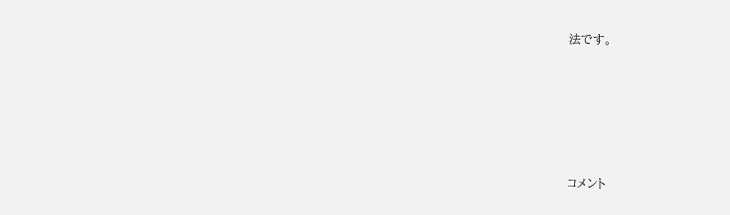法です。





コメント